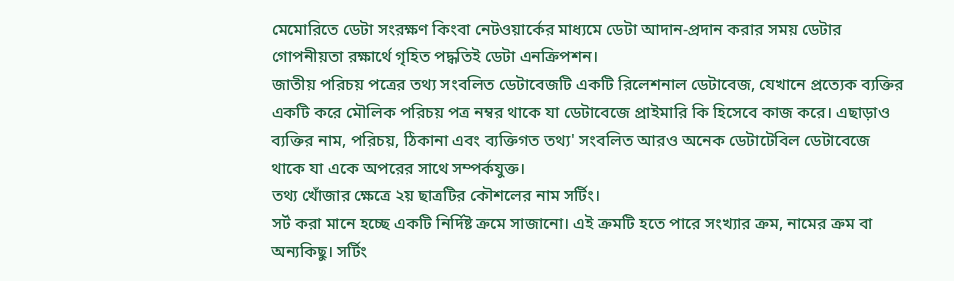মেমোরিতে ডেটা সংরক্ষণ কিংবা নেটওয়ার্কের মাধ্যমে ডেটা আদান-প্রদান করার সময় ডেটার গোপনীয়তা রক্ষার্থে গৃহিত পদ্ধতিই ডেটা এনক্রিপশন।
জাতীয় পরিচয় পত্রের তথ্য সংবলিত ডেটাবেজটি একটি রিলেশনাল ডেটাবেজ, যেখানে প্রত্যেক ব্যক্তির একটি করে মৌলিক পরিচয় পত্র নম্বর থাকে যা ডেটাবেজে প্রাইমারি কি হিসেবে কাজ করে। এছাড়াও ব্যক্তির নাম, পরিচয়, ঠিকানা এবং ব্যক্তিগত তথ্য' সংবলিত আরও অনেক ডেটাটেবিল ডেটাবেজে থাকে যা একে অপরের সাথে সম্পর্কযুক্ত।
তথ্য খোঁজার ক্ষেত্রে ২য় ছাত্রটির কৌশলের নাম সর্টিং।
সর্ট করা মানে হচ্ছে একটি নির্দিষ্ট ক্রমে সাজানো। এই ক্রমটি হতে পারে সংখ্যার ক্রম, নামের ক্রম বা অন্যকিছু। সর্টিং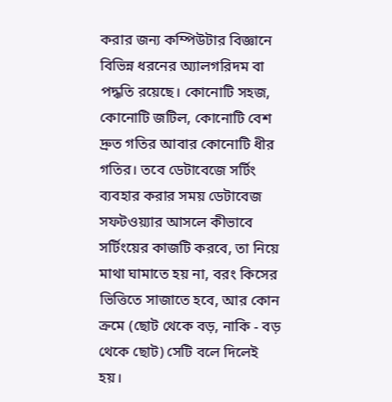করার জন্য কম্পিউটার বিজ্ঞানে বিভিন্ন ধরনের অ্যালগরিদম বা পদ্ধতি রয়েছে। কোনোটি সহজ, কোনোটি জটিল, কোনোটি বেশ দ্রুত গতির আবার কোনোটি ধীর গতির। তবে ডেটাবেজে সর্টিং ব্যবহার করার সময় ডেটাবেজ সফটওয়্যার আসলে কীভাবে সর্টিংয়ের কাজটি করবে, তা নিয়ে মাথা ঘামাতে হয় না, বরং কিসের ভিত্তিতে সাজাতে হবে, আর কোন ক্রমে (ছোট থেকে বড়, নাকি - বড় থেকে ছোট) সেটি বলে দিলেই হয়।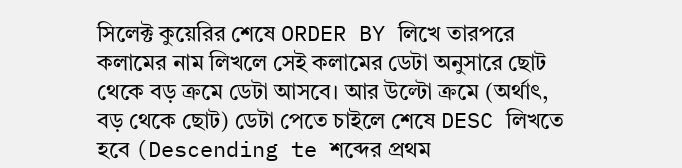সিলেক্ট কুয়েরির শেষে ORDER BY লিখে তারপরে কলামের নাম লিখলে সেই কলামের ডেটা অনুসারে ছোট থেকে বড় ক্রমে ডেটা আসবে। আর উল্টো ক্রমে (অর্থাৎ, বড় থেকে ছোট) ডেটা পেতে চাইলে শেষে DESC লিখতে হবে (Descending te শব্দের প্রথম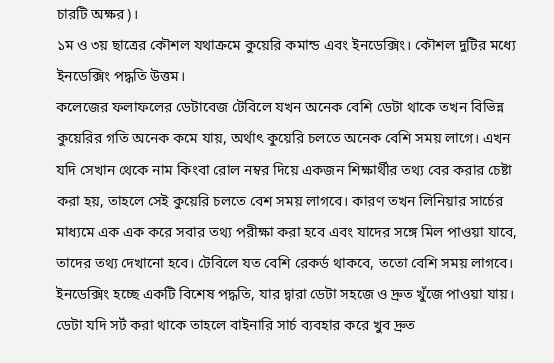চারটি অক্ষর)।
১ম ও ৩য় ছাত্রের কৌশল যথাক্রমে কুয়েরি কমান্ড এবং ইনডেক্সিং। কৌশল দুটির মধ্যে ইনডেক্সিং পদ্ধতি উত্তম।
কলেজের ফলাফলের ডেটাবেজ টেবিলে যখন অনেক বেশি ডেটা থাকে তখন বিভিন্ন কুয়েরির গতি অনেক কমে যায়, অর্থাৎ কুয়েরি চলতে অনেক বেশি সময় লাগে। এখন যদি সেখান থেকে নাম কিংবা রোল নম্বর দিয়ে একজন শিক্ষার্থীর তথ্য বের করার চেষ্টা করা হয়, তাহলে সেই কুয়েরি চলতে বেশ সময় লাগবে। কারণ তখন লিনিয়ার সার্চের মাধ্যমে এক এক করে সবার তথ্য পরীক্ষা করা হবে এবং যাদের সঙ্গে মিল পাওয়া যাবে, তাদের তথ্য দেখানো হবে। টেবিলে যত বেশি রেকর্ড থাকবে, ততো বেশি সময় লাগবে।
ইনডেক্সিং হচ্ছে একটি বিশেষ পদ্ধতি, যার দ্বারা ডেটা সহজে ও দ্রুত খুঁজে পাওয়া যায়। ডেটা যদি সর্ট করা থাকে তাহলে বাইনারি সার্চ ব্যবহার করে খুব দ্রুত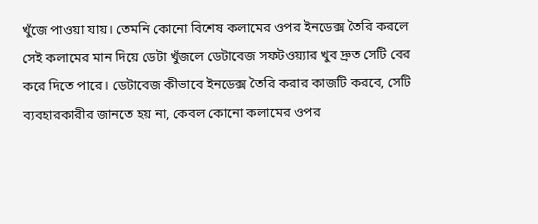খুঁজে পাওয়া যায়। তেমনি কোনো বিশেষ কলামের ওপর ইনডেক্স তৈরি করলে সেই কলামের মান দিয়ে ডেটা খুঁজলে ডেটাবেজ সফটওয়্যার খুব দ্রুত সেটি বের করে দিতে পারে। ডেটাবেজ কীভাবে ইনডেক্স তৈরি করার কাজটি করবে, সেটি ব্যবহারকারীর জানতে হয় না, কেবল কোনো কলামের ওপর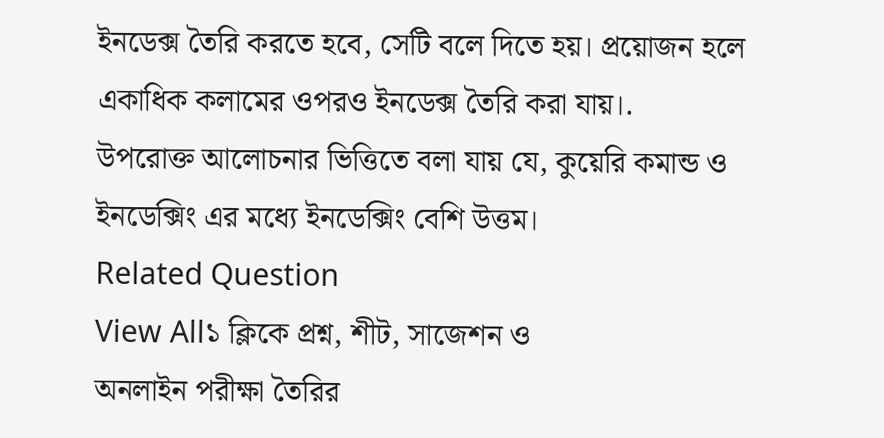ইনডেক্স তৈরি করতে হবে, সেটি বলে দিতে হয়। প্রয়োজন হলে একাধিক কলামের ওপরও ইনডেক্স তৈরি করা যায়।.
উপরোক্ত আলোচনার ভিত্তিতে বলা যায় যে, কুয়েরি কমান্ড ও ইনডেক্সিং এর মধ্যে ইনডেক্সিং বেশি উত্তম।
Related Question
View All১ ক্লিকে প্রশ্ন, শীট, সাজেশন ও
অনলাইন পরীক্ষা তৈরির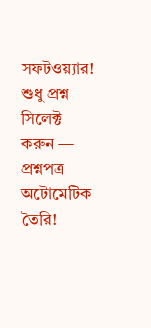সফটওয়্যার!
শুধু প্রশ্ন সিলেক্ট করুন — প্রশ্নপত্র অটোমেটিক তৈরি!